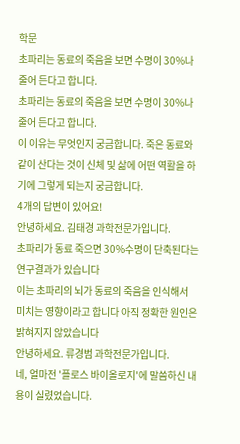학문
초파리는 동료의 죽음을 보면 수명이 30%나 줄어 든다고 합니다.
초파리는 동료의 죽음을 보면 수명이 30%나 줄어 든다고 합니다.
이 이유는 무엇인지 궁금합니다. 죽은 동료와 같이 산다는 것이 신체 및 삶에 어떤 역활을 하기에 그렇게 되는지 궁금합니다.
4개의 답변이 있어요!
안녕하세요. 김태경 과학전문가입니다.
초파리가 동료 죽으면 30%수명이 단축된다는 연구결과가 있습니다
이는 초파리의 뇌가 동료의 죽음을 인식해서 미치는 영향이라고 합니다 아직 정확한 원인은 밝혀지지 않았습니다
안녕하세요. 류경범 과학전문가입니다.
네, 얼마전 '플로스 바이올로지'에 말씀하신 내용이 실렸었습니다.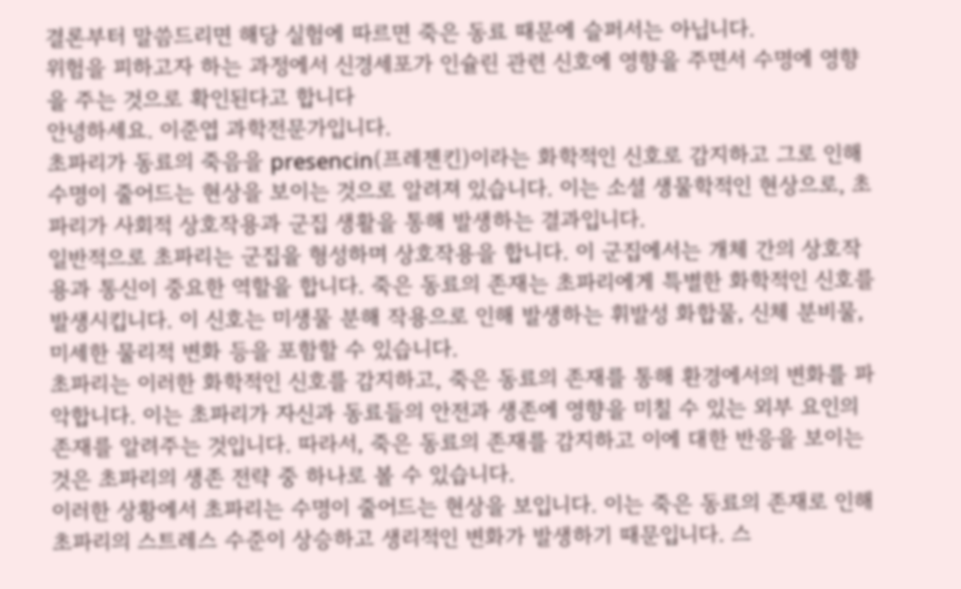결론부터 말씀드리면 해당 실험에 따르면 죽은 동료 때문에 슬퍼서는 아닙니다.
위험을 피하고자 하는 과정에서 신경세포가 인슐린 관련 신호에 영향을 주면서 수명에 영향을 주는 것으로 확인된다고 합니다
안녕하세요. 이준엽 과학전문가입니다.
초파리가 동료의 죽음을 presencin(프레젠킨)이라는 화학적인 신호로 감지하고 그로 인해 수명이 줄어드는 현상을 보이는 것으로 알려져 있습니다. 이는 소셜 생물학적인 현상으로, 초파리가 사회적 상호작용과 군집 생활을 통해 발생하는 결과입니다.
일반적으로 초파리는 군집을 형성하며 상호작용을 합니다. 이 군집에서는 개체 간의 상호작용과 통신이 중요한 역할을 합니다. 죽은 동료의 존재는 초파리에게 특별한 화학적인 신호를 발생시킵니다. 이 신호는 미생물 분해 작용으로 인해 발생하는 휘발성 화합물, 신체 분비물, 미세한 물리적 변화 등을 포함할 수 있습니다.
초파리는 이러한 화학적인 신호를 감지하고, 죽은 동료의 존재를 통해 환경에서의 변화를 파악합니다. 이는 초파리가 자신과 동료들의 안전과 생존에 영향을 미칠 수 있는 외부 요인의 존재를 알려주는 것입니다. 따라서, 죽은 동료의 존재를 감지하고 이에 대한 반응을 보이는 것은 초파리의 생존 전략 중 하나로 볼 수 있습니다.
이러한 상황에서 초파리는 수명이 줄어드는 현상을 보입니다. 이는 죽은 동료의 존재로 인해 초파리의 스트레스 수준이 상승하고 생리적인 변화가 발생하기 때문입니다. 스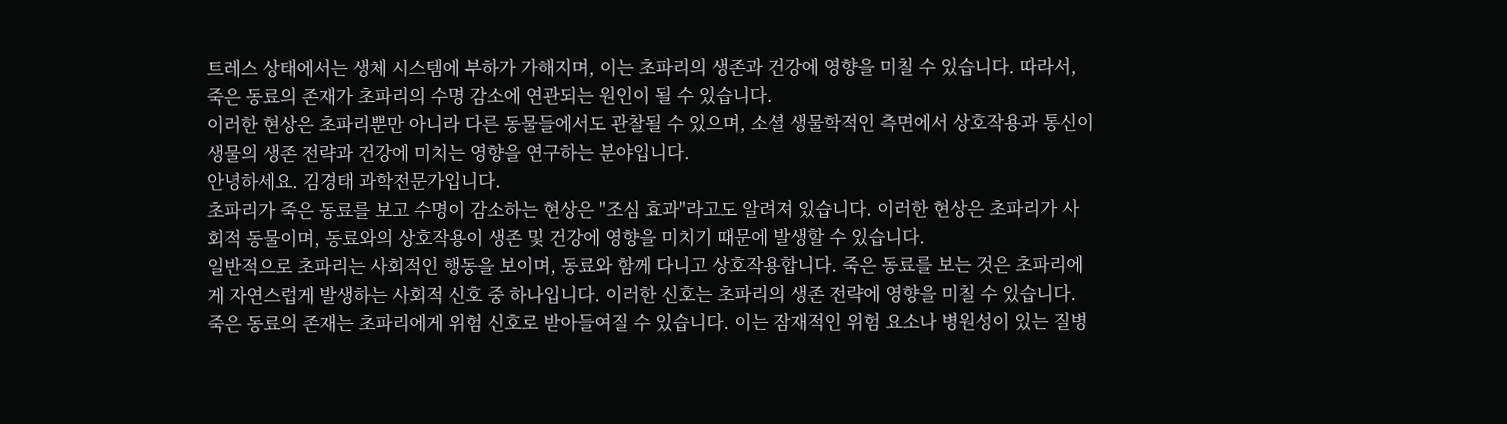트레스 상태에서는 생체 시스템에 부하가 가해지며, 이는 초파리의 생존과 건강에 영향을 미칠 수 있습니다. 따라서, 죽은 동료의 존재가 초파리의 수명 감소에 연관되는 원인이 될 수 있습니다.
이러한 현상은 초파리뿐만 아니라 다른 동물들에서도 관찰될 수 있으며, 소셜 생물학적인 측면에서 상호작용과 통신이 생물의 생존 전략과 건강에 미치는 영향을 연구하는 분야입니다.
안녕하세요. 김경태 과학전문가입니다.
초파리가 죽은 동료를 보고 수명이 감소하는 현상은 "조심 효과"라고도 알려져 있습니다. 이러한 현상은 초파리가 사회적 동물이며, 동료와의 상호작용이 생존 및 건강에 영향을 미치기 때문에 발생할 수 있습니다.
일반적으로 초파리는 사회적인 행동을 보이며, 동료와 함께 다니고 상호작용합니다. 죽은 동료를 보는 것은 초파리에게 자연스럽게 발생하는 사회적 신호 중 하나입니다. 이러한 신호는 초파리의 생존 전략에 영향을 미칠 수 있습니다.
죽은 동료의 존재는 초파리에게 위험 신호로 받아들여질 수 있습니다. 이는 잠재적인 위험 요소나 병원성이 있는 질병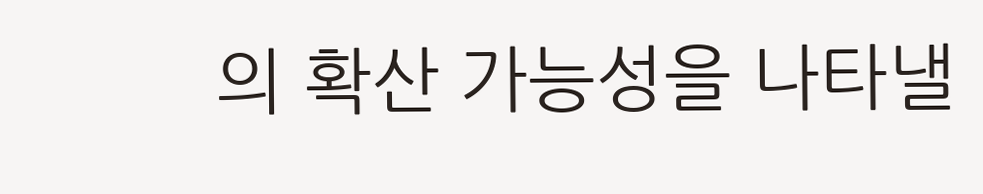의 확산 가능성을 나타낼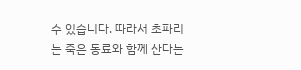수 있습니다. 따라서 초파리는 죽은 동료와 함께 산다는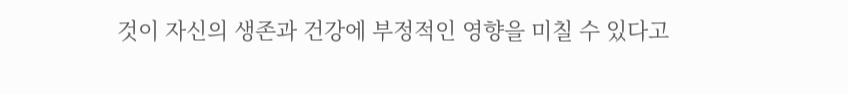것이 자신의 생존과 건강에 부정적인 영향을 미칠 수 있다고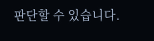판단할 수 있습니다.